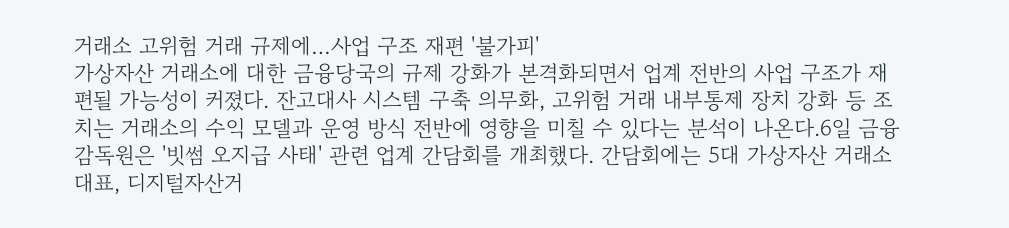거래소 고위험 거래 규제에…사업 구조 재편 '불가피'
가상자산 거래소에 대한 금융당국의 규제 강화가 본격화되면서 업계 전반의 사업 구조가 재편될 가능성이 커졌다. 잔고대사 시스템 구축 의무화, 고위험 거래 내부통제 장치 강화 등 조치는 거래소의 수익 모델과 운영 방식 전반에 영향을 미칠 수 있다는 분석이 나온다.6일 금융감독원은 '빗썸 오지급 사태' 관련 업계 간담회를 개최했다. 간담회에는 5대 가상자산 거래소 대표, 디지털자산거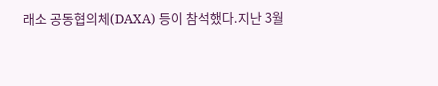래소 공동협의체(DAXA) 등이 참석했다.지난 3월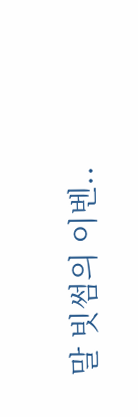말 빗썸의 이벤..